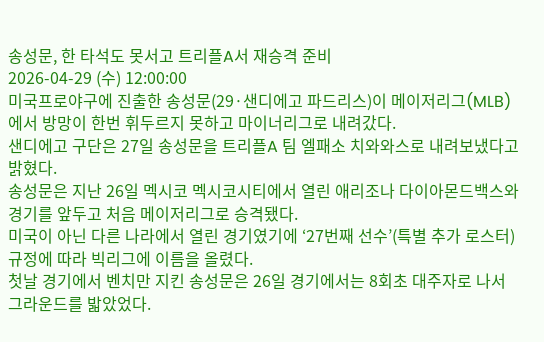송성문, 한 타석도 못서고 트리플A서 재승격 준비
2026-04-29 (수) 12:00:00
미국프로야구에 진출한 송성문(29·샌디에고 파드리스)이 메이저리그(MLB)에서 방망이 한번 휘두르지 못하고 마이너리그로 내려갔다.
샌디에고 구단은 27일 송성문을 트리플A 팀 엘패소 치와와스로 내려보냈다고 밝혔다.
송성문은 지난 26일 멕시코 멕시코시티에서 열린 애리조나 다이아몬드백스와 경기를 앞두고 처음 메이저리그로 승격됐다.
미국이 아닌 다른 나라에서 열린 경기였기에 ‘27번째 선수’(특별 추가 로스터) 규정에 따라 빅리그에 이름을 올렸다.
첫날 경기에서 벤치만 지킨 송성문은 26일 경기에서는 8회초 대주자로 나서 그라운드를 밟았었다.